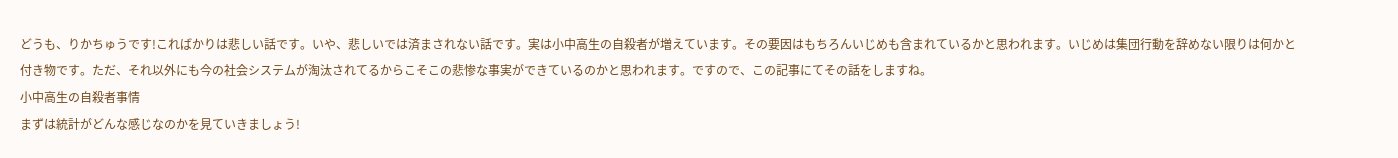どうも、りかちゅうです!こればかりは悲しい話です。いや、悲しいでは済まされない話です。実は小中高生の自殺者が増えています。その要因はもちろんいじめも含まれているかと思われます。いじめは集団行動を辞めない限りは何かと付き物です。ただ、それ以外にも今の社会システムが淘汰されてるからこそこの悲惨な事実ができているのかと思われます。ですので、この記事にてその話をしますね。
小中高生の自殺者事情
まずは統計がどんな感じなのかを見ていきましょう!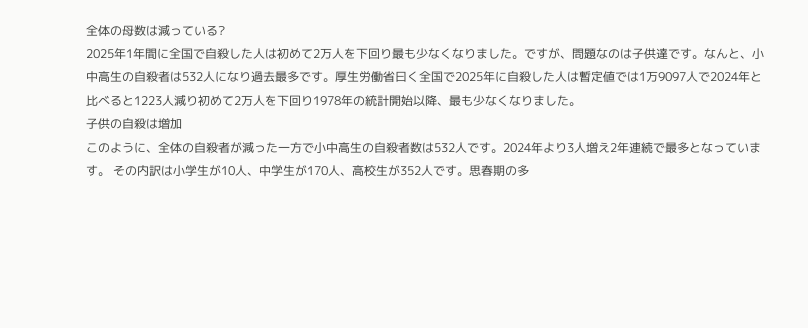全体の母数は減っている?
2025年1年間に全国で自殺した人は初めて2万人を下回り最も少なくなりました。ですが、問題なのは子供達です。なんと、小中高生の自殺者は532人になり過去最多です。厚生労働省曰く全国で2025年に自殺した人は暫定値では1万9097人で2024年と比べると1223人減り初めて2万人を下回り1978年の統計開始以降、最も少なくなりました。
子供の自殺は増加
このように、全体の自殺者が減った一方で小中高生の自殺者数は532人です。2024年より3人増え2年連続で最多となっています。 その内訳は小学生が10人、中学生が170人、高校生が352人です。思春期の多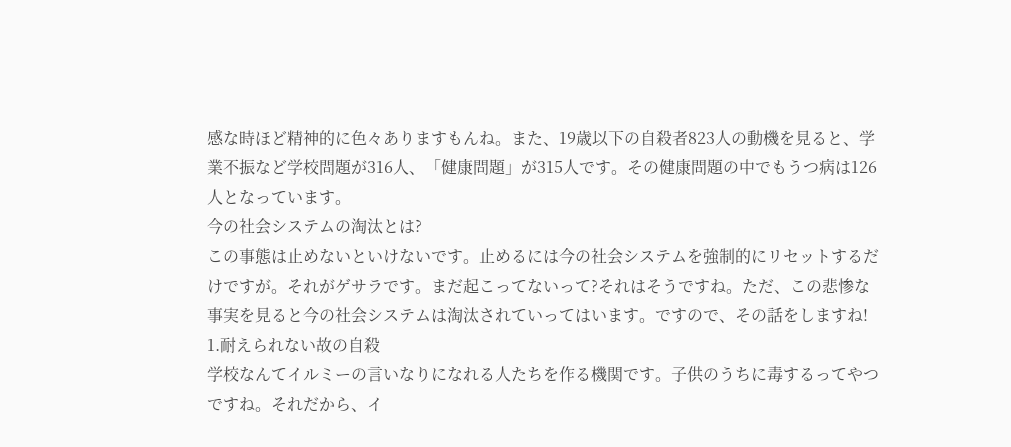感な時ほど精神的に色々ありますもんね。また、19歳以下の自殺者823人の動機を見ると、学業不振など学校問題が316人、「健康問題」が315人です。その健康問題の中でもうつ病は126人となっています。
今の社会システムの淘汰とは?
この事態は止めないといけないです。止めるには今の社会システムを強制的にリセットするだけですが。それがゲサラです。まだ起こってないって?それはそうですね。ただ、この悲惨な事実を見ると今の社会システムは淘汰されていってはいます。ですので、その話をしますね!
1.耐えられない故の自殺
学校なんてイルミーの言いなりになれる人たちを作る機関です。子供のうちに毒するってやつですね。それだから、イ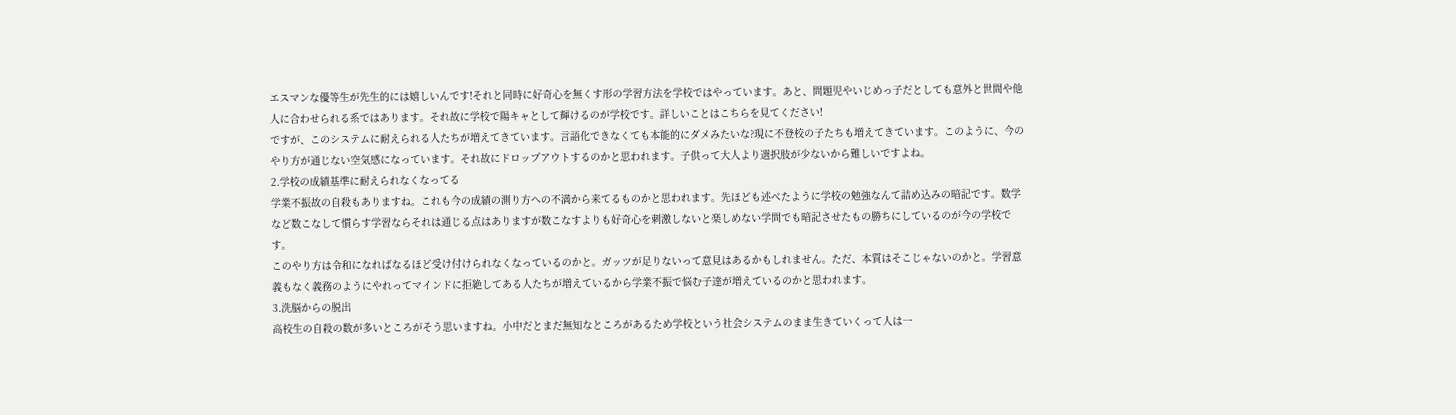エスマンな優等生が先生的には嬉しいんです!それと同時に好奇心を無くす形の学習方法を学校ではやっています。あと、問題児やいじめっ子だとしても意外と世間や他人に合わせられる系ではあります。それ故に学校で陽キャとして輝けるのが学校です。詳しいことはこちらを見てください!
ですが、このシステムに耐えられる人たちが増えてきています。言語化できなくても本能的にダメみたいな?現に不登校の子たちも増えてきています。このように、今のやり方が通じない空気感になっています。それ故にドロップアウトするのかと思われます。子供って大人より選択肢が少ないから難しいですよね。
2.学校の成績基準に耐えられなくなってる
学業不振故の自殺もありますね。これも今の成績の測り方への不満から来てるものかと思われます。先ほども述べたように学校の勉強なんて詰め込みの暗記です。数学など数こなして慣らす学習ならそれは通じる点はありますが数こなすよりも好奇心を刺激しないと楽しめない学問でも暗記させたもの勝ちにしているのが今の学校です。
このやり方は令和になればなるほど受け付けられなくなっているのかと。ガッツが足りないって意見はあるかもしれません。ただ、本質はそこじゃないのかと。学習意義もなく義務のようにやれってマインドに拒絶してある人たちが増えているから学業不振で悩む子達が増えているのかと思われます。
3.洗脳からの脱出
高校生の自殺の数が多いところがそう思いますね。小中だとまだ無知なところがあるため学校という社会システムのまま生きていくって人は一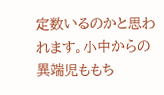定数いるのかと思われます。小中からの異端児ももち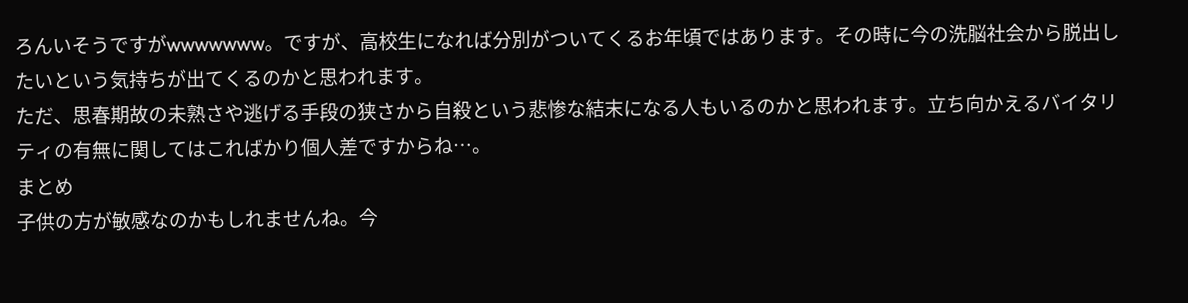ろんいそうですがwwwwwww。ですが、高校生になれば分別がついてくるお年頃ではあります。その時に今の洗脳社会から脱出したいという気持ちが出てくるのかと思われます。
ただ、思春期故の未熟さや逃げる手段の狭さから自殺という悲惨な結末になる人もいるのかと思われます。立ち向かえるバイタリティの有無に関してはこればかり個人差ですからね…。
まとめ
子供の方が敏感なのかもしれませんね。今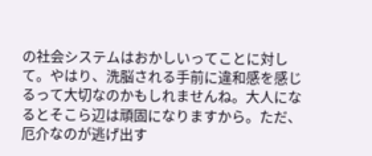の社会システムはおかしいってことに対して。やはり、洗脳される手前に違和感を感じるって大切なのかもしれませんね。大人になるとそこら辺は頑固になりますから。ただ、厄介なのが逃げ出す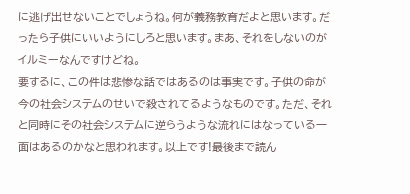に逃げ出せないことでしょうね。何が義務教育だよと思います。だったら子供にいいようにしろと思います。まあ、それをしないのがイルミーなんですけどね。
要するに、この件は悲惨な話ではあるのは事実です。子供の命が今の社会システムのせいで殺されてるようなものです。ただ、それと同時にその社会システムに逆らうような流れにはなっている一面はあるのかなと思われます。以上です!最後まで読ん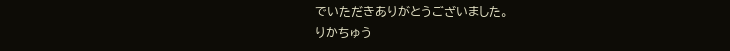でいただきありがとうございました。
りかちゅう